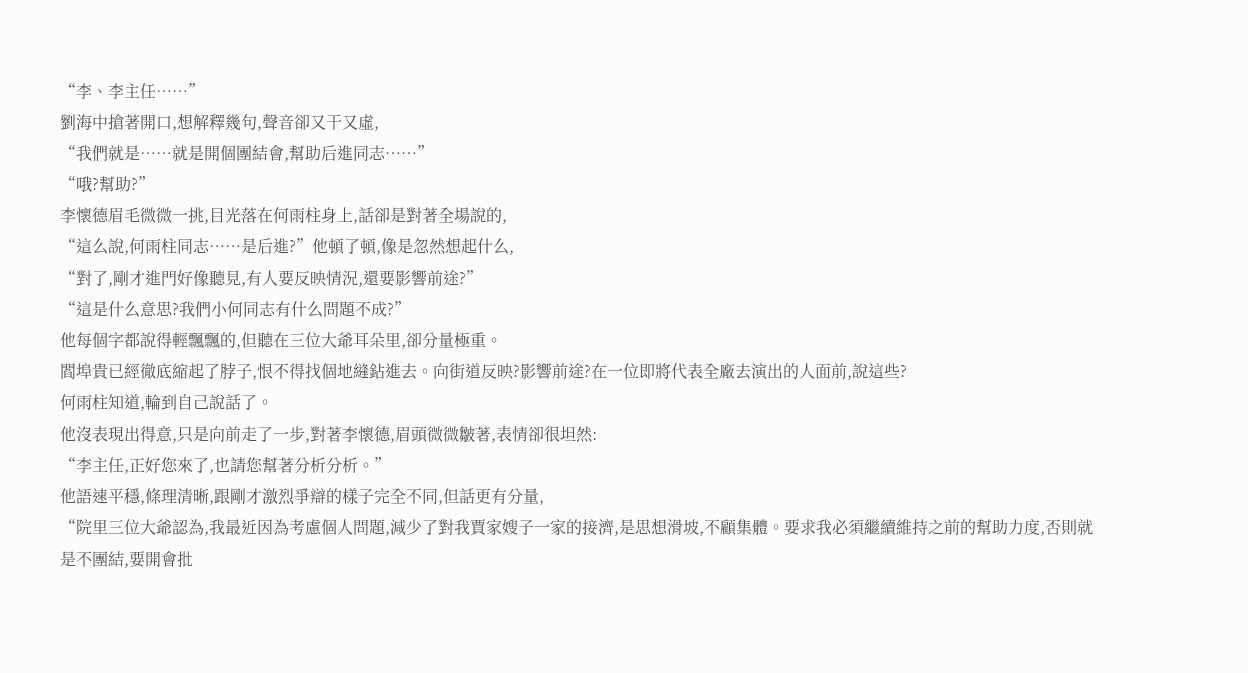“李、李主任……”
劉海中搶著開口,想解釋幾句,聲音卻又干又虛,
“我們就是……就是開個團結會,幫助后進同志……”
“哦?幫助?”
李懷德眉毛微微一挑,目光落在何雨柱身上,話卻是對著全場說的,
“這么說,何雨柱同志……是后進?”他頓了頓,像是忽然想起什么,
“對了,剛才進門好像聽見,有人要反映情況,還要影響前途?”
“這是什么意思?我們小何同志有什么問題不成?”
他每個字都說得輕飄飄的,但聽在三位大爺耳朵里,卻分量極重。
閻埠貴已經徹底縮起了脖子,恨不得找個地縫鉆進去。向街道反映?影響前途?在一位即將代表全廠去演出的人面前,說這些?
何雨柱知道,輪到自己說話了。
他沒表現出得意,只是向前走了一步,對著李懷德,眉頭微微皺著,表情卻很坦然:
“李主任,正好您來了,也請您幫著分析分析。”
他語速平穩,條理清晰,跟剛才激烈爭辯的樣子完全不同,但話更有分量,
“院里三位大爺認為,我最近因為考慮個人問題,減少了對我賈家嫂子一家的接濟,是思想滑坡,不顧集體。要求我必須繼續維持之前的幫助力度,否則就是不團結,要開會批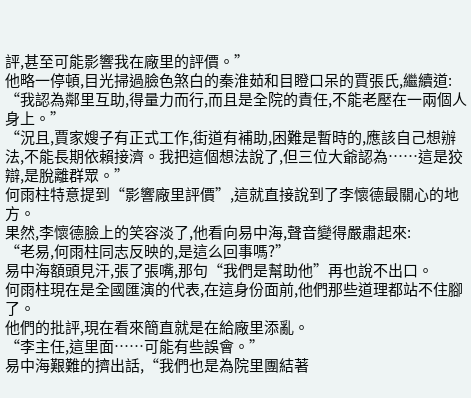評,甚至可能影響我在廠里的評價。”
他略一停頓,目光掃過臉色煞白的秦淮茹和目瞪口呆的賈張氏,繼續道:
“我認為鄰里互助,得量力而行,而且是全院的責任,不能老壓在一兩個人身上。”
“況且,賈家嫂子有正式工作,街道有補助,困難是暫時的,應該自己想辦法,不能長期依賴接濟。我把這個想法說了,但三位大爺認為……這是狡辯,是脫離群眾。”
何雨柱特意提到“影響廠里評價”,這就直接說到了李懷德最關心的地方。
果然,李懷德臉上的笑容淡了,他看向易中海,聲音變得嚴肅起來:
“老易,何雨柱同志反映的,是這么回事嗎?”
易中海額頭見汗,張了張嘴,那句“我們是幫助他”再也說不出口。
何雨柱現在是全國匯演的代表,在這身份面前,他們那些道理都站不住腳了。
他們的批評,現在看來簡直就是在給廠里添亂。
“李主任,這里面……可能有些誤會。”
易中海艱難的擠出話,“我們也是為院里團結著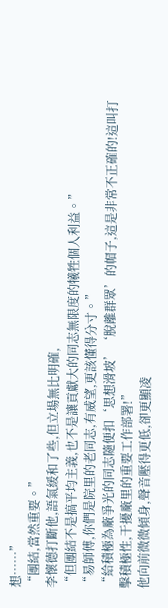想……”
“團結,當然重要。”
李懷德打斷他,語氣緩和了些,但立場無比明確,
“但團結不是搞平均主義,也不是讓貢獻大的同志無限度的犧牲個人利益。”
“易師傅,你們是院里的老同志,有威望,更該懂得分寸。”
“給積極為廠爭光的同志隨便扣‘思想滑坡’‘脫離群眾’的帽子,這是非常不正確的!這叫打擊積極性,干擾廠里的重要工作部署!”
他向前微微傾身,聲音壓得更低,卻更顯凌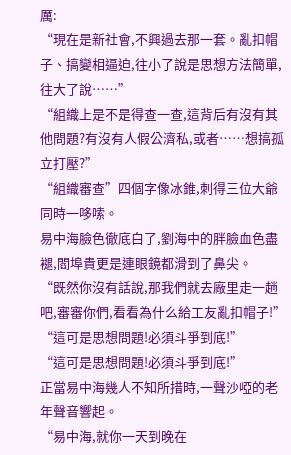厲:
“現在是新社會,不興過去那一套。亂扣帽子、搞變相逼迫,往小了說是思想方法簡單,往大了說……”
“組織上是不是得查一查,這背后有沒有其他問題?有沒有人假公濟私,或者……想搞孤立打壓?”
“組織審查”四個字像冰錐,刺得三位大爺同時一哆嗦。
易中海臉色徹底白了,劉海中的胖臉血色盡褪,閻埠貴更是連眼鏡都滑到了鼻尖。
“既然你沒有話說,那我們就去廠里走一趟吧,審審你們,看看為什么給工友亂扣帽子!”
“這可是思想問題!必須斗爭到底!”
“這可是思想問題!必須斗爭到底!”
正當易中海幾人不知所措時,一聲沙啞的老年聲音響起。
“易中海,就你一天到晚在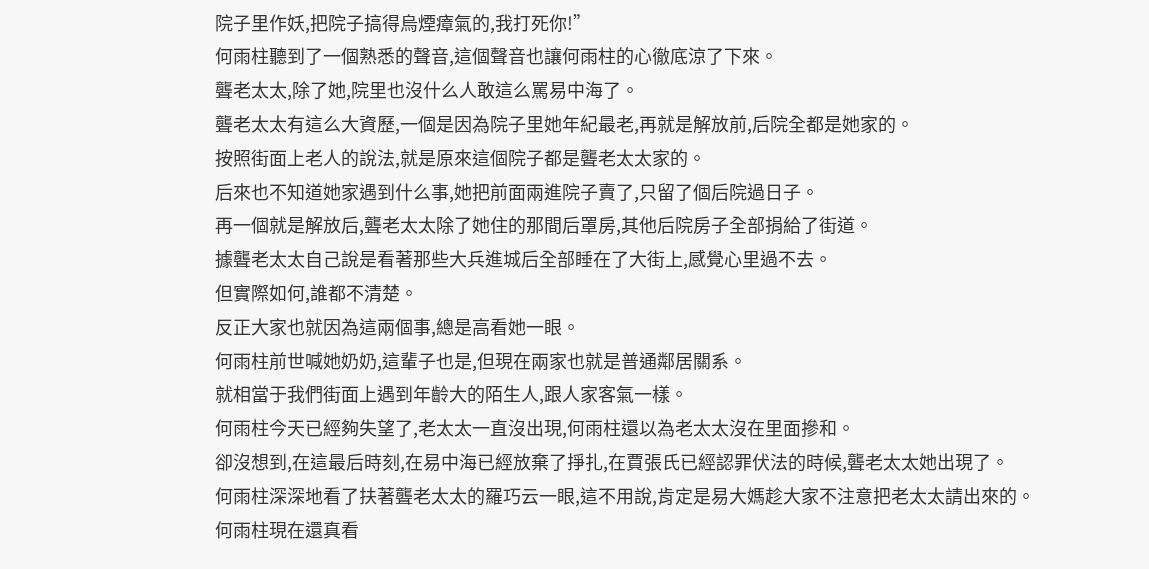院子里作妖,把院子搞得烏煙瘴氣的,我打死你!”
何雨柱聽到了一個熟悉的聲音,這個聲音也讓何雨柱的心徹底涼了下來。
聾老太太,除了她,院里也沒什么人敢這么罵易中海了。
聾老太太有這么大資歷,一個是因為院子里她年紀最老,再就是解放前,后院全都是她家的。
按照街面上老人的說法,就是原來這個院子都是聾老太太家的。
后來也不知道她家遇到什么事,她把前面兩進院子賣了,只留了個后院過日子。
再一個就是解放后,聾老太太除了她住的那間后罩房,其他后院房子全部捐給了街道。
據聾老太太自己說是看著那些大兵進城后全部睡在了大街上,感覺心里過不去。
但實際如何,誰都不清楚。
反正大家也就因為這兩個事,總是高看她一眼。
何雨柱前世喊她奶奶,這輩子也是,但現在兩家也就是普通鄰居關系。
就相當于我們街面上遇到年齡大的陌生人,跟人家客氣一樣。
何雨柱今天已經夠失望了,老太太一直沒出現,何雨柱還以為老太太沒在里面摻和。
卻沒想到,在這最后時刻,在易中海已經放棄了掙扎,在賈張氏已經認罪伏法的時候,聾老太太她出現了。
何雨柱深深地看了扶著聾老太太的羅巧云一眼,這不用說,肯定是易大媽趁大家不注意把老太太請出來的。
何雨柱現在還真看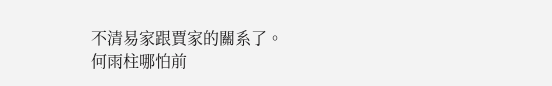不清易家跟賈家的關系了。
何雨柱哪怕前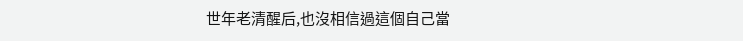世年老清醒后,也沒相信過這個自己當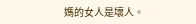媽的女人是壞人。